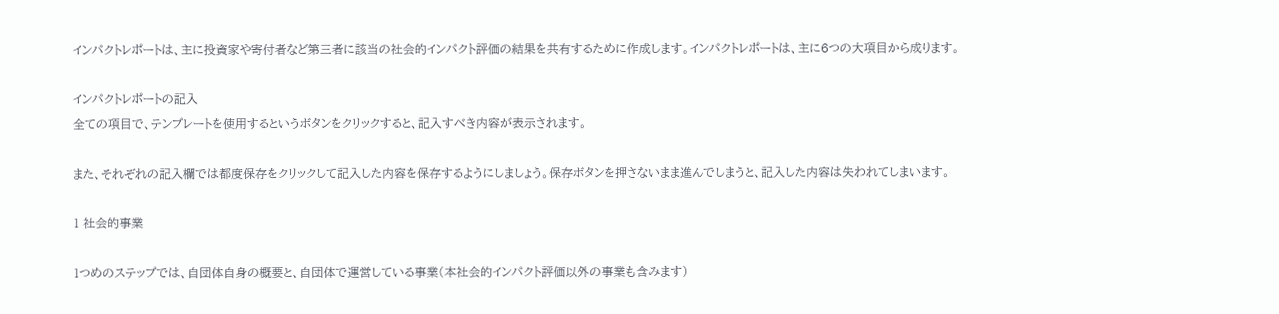インパクトレポートは、主に投資家や寄付者など第三者に該当の社会的インパクト評価の結果を共有するために作成します。インパクトレポートは、主に6つの大項目から成ります。

インパクトレポートの記入
全ての項目で、テンプレートを使用するというボタンをクリックすると、記入すべき内容が表示されます。

また、それぞれの記入欄では都度保存をクリックして記入した内容を保存するようにしましょう。保存ボタンを押さないまま進んでしまうと、記入した内容は失われてしまいます。

1 社会的事業

1つめのステップでは、自団体自身の概要と、自団体で運営している事業(本社会的インパクト評価以外の事業も含みます)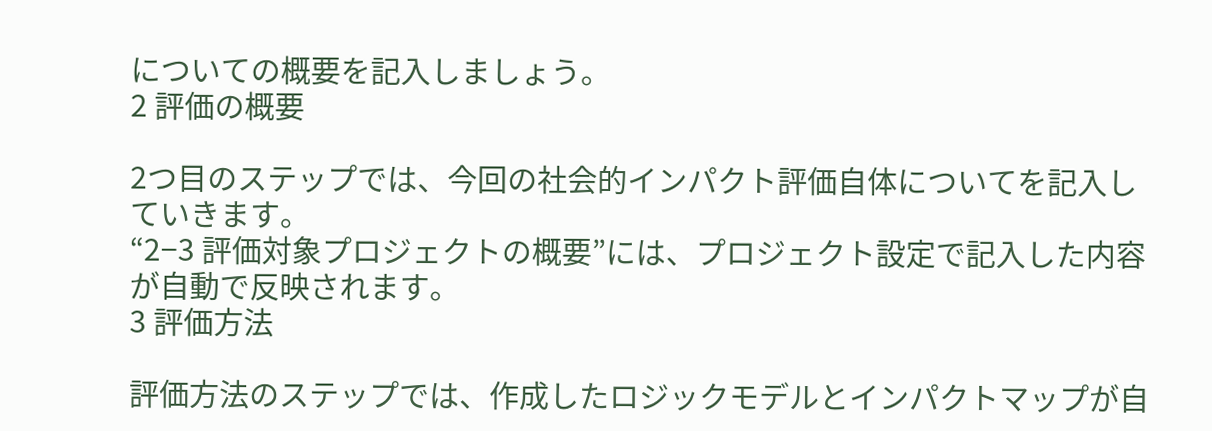についての概要を記入しましょう。
2 評価の概要

2つ目のステップでは、今回の社会的インパクト評価自体についてを記入していきます。
“2−3 評価対象プロジェクトの概要”には、プロジェクト設定で記入した内容が自動で反映されます。
3 評価方法

評価方法のステップでは、作成したロジックモデルとインパクトマップが自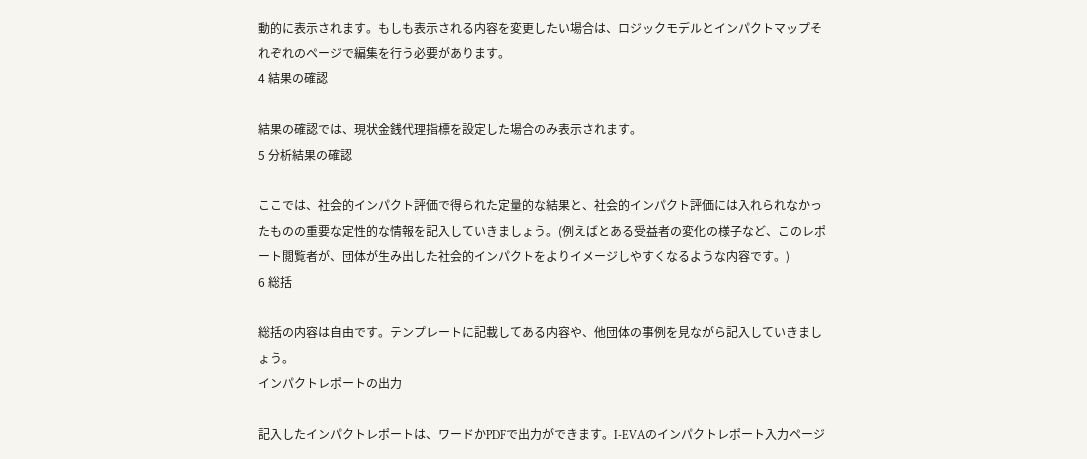動的に表示されます。もしも表示される内容を変更したい場合は、ロジックモデルとインパクトマップそれぞれのページで編集を行う必要があります。
4 結果の確認

結果の確認では、現状金銭代理指標を設定した場合のみ表示されます。
5 分析結果の確認

ここでは、社会的インパクト評価で得られた定量的な結果と、社会的インパクト評価には入れられなかったものの重要な定性的な情報を記入していきましょう。(例えばとある受益者の変化の様子など、このレポート閲覧者が、団体が生み出した社会的インパクトをよりイメージしやすくなるような内容です。)
6 総括

総括の内容は自由です。テンプレートに記載してある内容や、他団体の事例を見ながら記入していきましょう。
インパクトレポートの出力

記入したインパクトレポートは、ワードかPDFで出力ができます。I-EVAのインパクトレポート入力ページ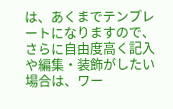は、あくまでテンプレートになりますので、さらに自由度高く記入や編集・装飾がしたい場合は、ワー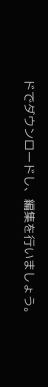ドでダウンロードし、編集を行いましょう。